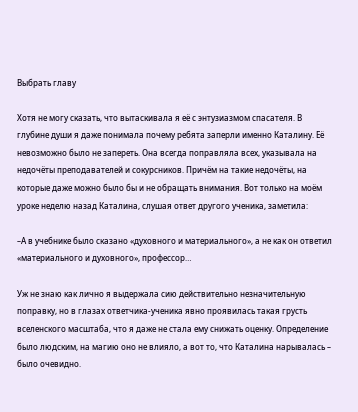Выбрать главу

Хотя не могу сказать, что вытаскивала я её с энтузиазмом спасателя. В глубине души я даже понимала почему ребята заперли именно Каталину. Её невозможно было не запереть. Она всегда поправляла всех, указывала на недочёты преподавателей и сокурсников. Причём на такие недочёты, на которые даже можно было бы и не обращать внимания. Вот только на моём уроке неделю назад Каталина, слушая ответ другого ученика, заметила:

–А в учебнике было сказано «духовного и материального», а не как он ответил «материального и духовного», профессор…

Уж не знаю как лично я выдержала сию действительно незначительную поправку, но в глазах ответчика-ученика явно проявилась такая грусть вселенского масштаба, что я даже не стала ему снижать оценку. Определение было людским, на магию оно не влияло, а вот то, что Каталина нарывалась – было очевидно.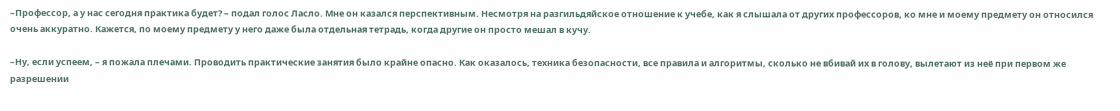–Профессор, а у нас сегодня практика будет? – подал голос Ласло. Мне он казался перспективным. Несмотря на разгильдяйское отношение к учебе, как я слышала от других профессоров, ко мне и моему предмету он относился очень аккуратно. Кажется, по моему предмету у него даже была отдельная тетрадь, когда другие он просто мешал в кучу.

–Ну, если успеем, – я пожала плечами. Проводить практические занятия было крайне опасно. Как оказалось, техника безопасности, все правила и алгоритмы, сколько не вбивай их в голову, вылетают из неё при первом же разрешении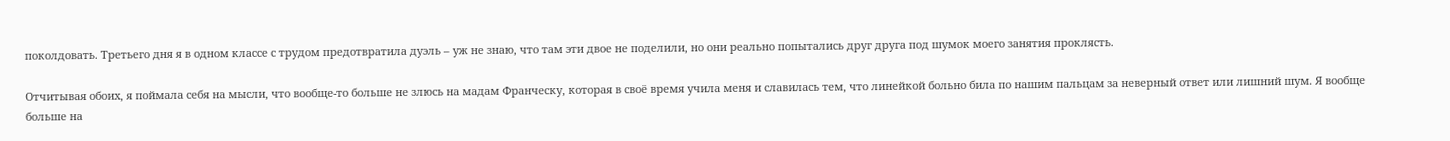поколдовать. Третьего дня я в одном классе с трудом предотвратила дуэль – уж не знаю, что там эти двое не поделили, но они реально попытались друг друга под шумок моего занятия проклясть.

Отчитывая обоих, я поймала себя на мысли, что вообще-то больше не злюсь на мадам Франческу, которая в своё время учила меня и славилась тем, что линейкой больно била по нашим пальцам за неверный ответ или лишний шум. Я вообще больше на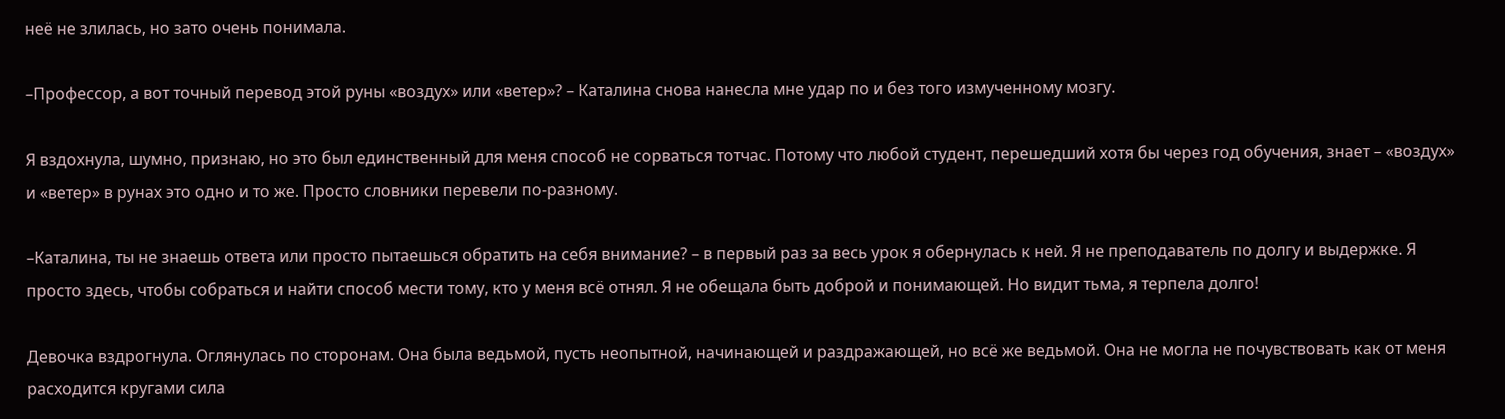неё не злилась, но зато очень понимала.

–Профессор, а вот точный перевод этой руны «воздух» или «ветер»? – Каталина снова нанесла мне удар по и без того измученному мозгу.

Я вздохнула, шумно, признаю, но это был единственный для меня способ не сорваться тотчас. Потому что любой студент, перешедший хотя бы через год обучения, знает – «воздух» и «ветер» в рунах это одно и то же. Просто словники перевели по-разному.

–Каталина, ты не знаешь ответа или просто пытаешься обратить на себя внимание? – в первый раз за весь урок я обернулась к ней. Я не преподаватель по долгу и выдержке. Я просто здесь, чтобы собраться и найти способ мести тому, кто у меня всё отнял. Я не обещала быть доброй и понимающей. Но видит тьма, я терпела долго!

Девочка вздрогнула. Оглянулась по сторонам. Она была ведьмой, пусть неопытной, начинающей и раздражающей, но всё же ведьмой. Она не могла не почувствовать как от меня расходится кругами сила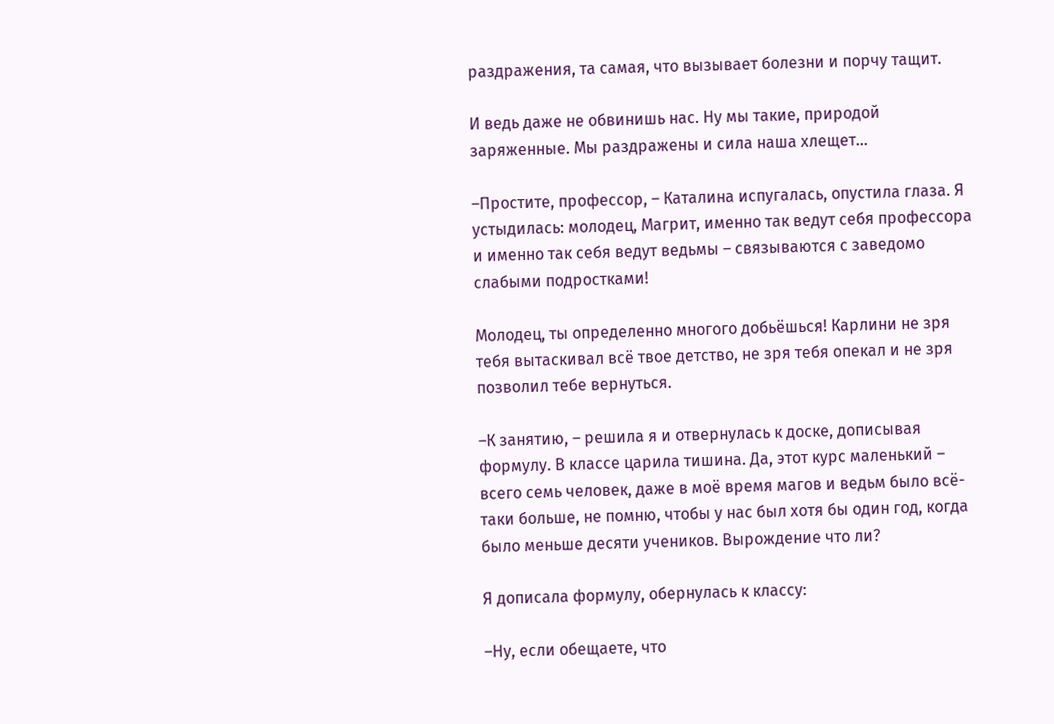раздражения, та самая, что вызывает болезни и порчу тащит.

И ведь даже не обвинишь нас. Ну мы такие, природой заряженные. Мы раздражены и сила наша хлещет…

–Простите, профессор, – Каталина испугалась, опустила глаза. Я устыдилась: молодец, Магрит, именно так ведут себя профессора и именно так себя ведут ведьмы – связываются с заведомо слабыми подростками!

Молодец, ты определенно многого добьёшься! Карлини не зря тебя вытаскивал всё твое детство, не зря тебя опекал и не зря позволил тебе вернуться.

–К занятию, – решила я и отвернулась к доске, дописывая формулу. В классе царила тишина. Да, этот курс маленький – всего семь человек, даже в моё время магов и ведьм было всё-таки больше, не помню, чтобы у нас был хотя бы один год, когда было меньше десяти учеников. Вырождение что ли?

Я дописала формулу, обернулась к классу:

–Ну, если обещаете, что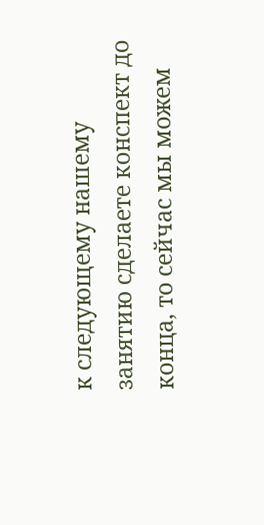к следующему нашему занятию сделаете конспект до конца, то сейчас мы можем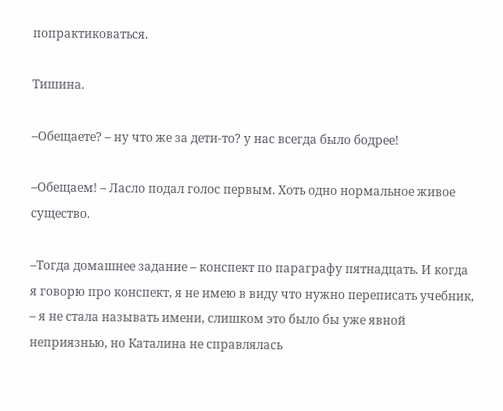попрактиковаться.

Тишина.

–Обещаете? – ну что же за дети-то? у нас всегда было бодрее!

–Обещаем! – Ласло подал голос первым. Хоть одно нормальное живое существо.

–Тогда домашнее задание – конспект по параграфу пятнадцать. И когда я говорю про конспект, я не имею в виду что нужно переписать учебник, – я не стала называть имени, слишком это было бы уже явной неприязнью, но Каталина не справлялась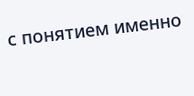с понятием именно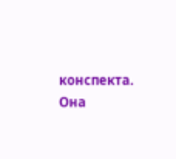конспекта. Она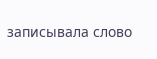записывала слово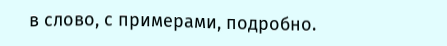в слово, с примерами, подробно.